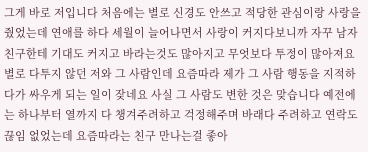그게 바로 저입니다 처음에는 별로 신경도 안쓰고 적당한 관심이랑 사랑을 줬었는데 연애를 하다 세월이 늘어나면서 사랑이 커지다보니까 자꾸 남자친구한테 기대도 커지고 바라는것도 많아지고 무엇보다 투정이 많아져요 별로 다투지 않던 저와 그 사람인데 요즘따라 제가 그 사람 행동을 지적하다가 싸우게 되는 일이 잦네요 사실 그 사람도 변한 것은 맞습니다 예전에는 하나부터 열까지 다 챙겨주려하고 걱정해주며 바래다 주려하고 연락도 끊임 없었는데 요즘따라는 친구 만나는걸 좋아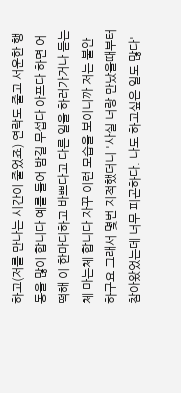하고(저를 만나는 시간이 줄었죠) 연락도 줄고 서운한 행동을 많이 합니다 예를 들어 밤길 무섭다 아프다 하면 어떡해 이 한마디하고 바쁘다고 다른 일을 하러가거나 듣는체 마는체 합니다 자꾸 이런 모습을 보이니까 저는 불안하구요 그래서 몇번 지적했더니 '사실 너랑 만났을때부터 참아왔었는데 너무 피곤하다. 나도 하고싶은 일도 많다'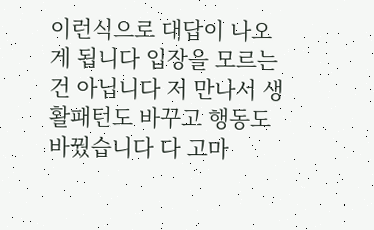이런식으로 대답이 나오게 됩니다 입장을 모르는건 아닙니다 저 만나서 생활패턴도 바꾸고 행동도 바꿨습니다 다 고마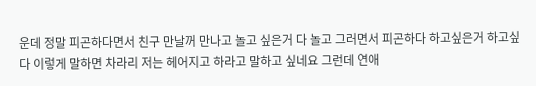운데 정말 피곤하다면서 친구 만날꺼 만나고 놀고 싶은거 다 놀고 그러면서 피곤하다 하고싶은거 하고싶다 이렇게 말하면 차라리 저는 헤어지고 하라고 말하고 싶네요 그런데 연애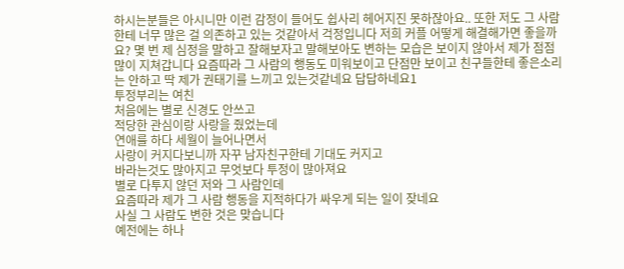하시는분들은 아시니만 이런 감정이 들어도 쉽사리 헤어지진 못하잖아요.. 또한 저도 그 사람한테 너무 많은 걸 의존하고 있는 것같아서 걱정입니다 저희 커플 어떻게 해결해가면 좋을까요? 몇 번 제 심정을 말하고 잘해보자고 말해보아도 변하는 모습은 보이지 않아서 제가 점점 많이 지쳐갑니다 요즘따라 그 사람의 행동도 미워보이고 단점만 보이고 친구들한테 좋은소리는 안하고 딱 제가 권태기를 느끼고 있는것같네요 답답하네요1
투정부리는 여친
처음에는 별로 신경도 안쓰고
적당한 관심이랑 사랑을 줬었는데
연애를 하다 세월이 늘어나면서
사랑이 커지다보니까 자꾸 남자친구한테 기대도 커지고
바라는것도 많아지고 무엇보다 투정이 많아져요
별로 다투지 않던 저와 그 사람인데
요즘따라 제가 그 사람 행동을 지적하다가 싸우게 되는 일이 잦네요
사실 그 사람도 변한 것은 맞습니다
예전에는 하나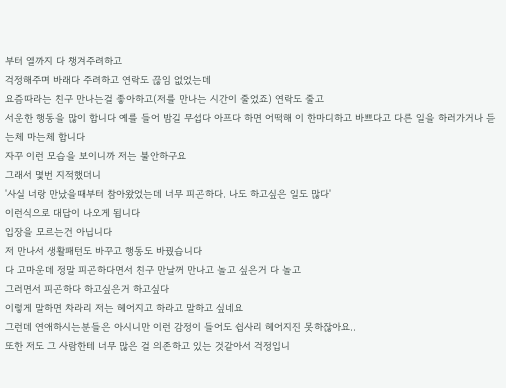부터 열까지 다 챙겨주려하고
걱정해주며 바래다 주려하고 연락도 끊임 없었는데
요즘따라는 친구 만나는걸 좋아하고(저를 만나는 시간이 줄었죠) 연락도 줄고
서운한 행동을 많이 합니다 예를 들어 밤길 무섭다 아프다 하면 어떡해 이 한마디하고 바쁘다고 다른 일을 하러가거나 듣는체 마는체 합니다
자꾸 이런 모습을 보이니까 저는 불안하구요
그래서 몇번 지적했더니
'사실 너랑 만났을때부터 참아왔었는데 너무 피곤하다. 나도 하고싶은 일도 많다'
이런식으로 대답이 나오게 됩니다
입장을 모르는건 아닙니다
저 만나서 생활패턴도 바꾸고 행동도 바꿨습니다
다 고마운데 정말 피곤하다면서 친구 만날꺼 만나고 놀고 싶은거 다 놀고
그러면서 피곤하다 하고싶은거 하고싶다
이렇게 말하면 차라리 저는 헤어지고 하라고 말하고 싶네요
그런데 연애하시는분들은 아시니만 이런 감정이 들어도 쉽사리 헤어지진 못하잖아요..
또한 저도 그 사람한테 너무 많은 걸 의존하고 있는 것같아서 걱정입니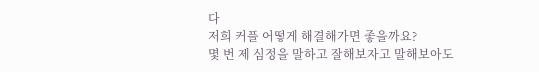다
저희 커플 어떻게 해결해가면 좋을까요?
몇 번 제 심정을 말하고 잘해보자고 말해보아도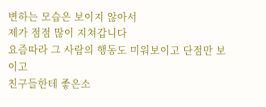변하는 모습은 보이지 않아서
제가 점점 많이 지쳐갑니다
요즘따라 그 사람의 행동도 미워보이고 단점만 보이고
친구들한테 좋은소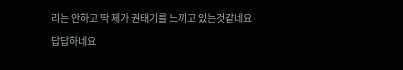리는 안하고 딱 제가 권태기를 느끼고 있는것같네요
답답하네요